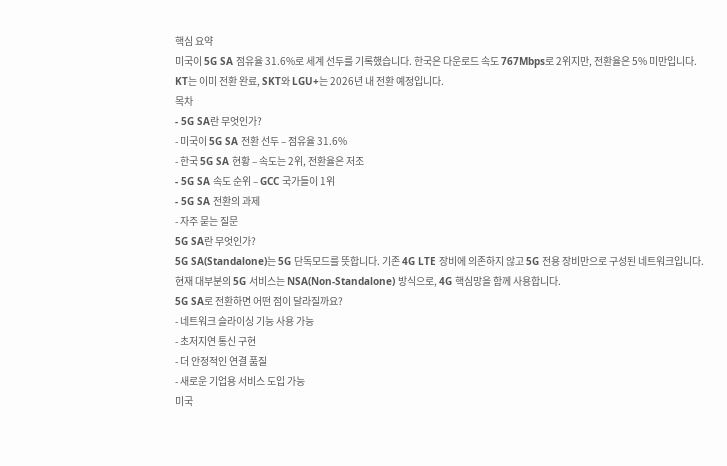핵심 요약
미국이 5G SA 점유율 31.6%로 세계 선두를 기록했습니다. 한국은 다운로드 속도 767Mbps로 2위지만, 전환율은 5% 미만입니다. KT는 이미 전환 완료, SKT와 LGU+는 2026년 내 전환 예정입니다.
목차
- 5G SA란 무엇인가?
- 미국이 5G SA 전환 선두 – 점유율 31.6%
- 한국 5G SA 현황 – 속도는 2위, 전환율은 저조
- 5G SA 속도 순위 – GCC 국가들이 1위
- 5G SA 전환의 과제
- 자주 묻는 질문
5G SA란 무엇인가?
5G SA(Standalone)는 5G 단독모드를 뜻합니다. 기존 4G LTE 장비에 의존하지 않고 5G 전용 장비만으로 구성된 네트워크입니다. 현재 대부분의 5G 서비스는 NSA(Non-Standalone) 방식으로, 4G 핵심망을 함께 사용합니다.
5G SA로 전환하면 어떤 점이 달라질까요?
- 네트워크 슬라이싱 기능 사용 가능
- 초저지연 통신 구현
- 더 안정적인 연결 품질
- 새로운 기업용 서비스 도입 가능
미국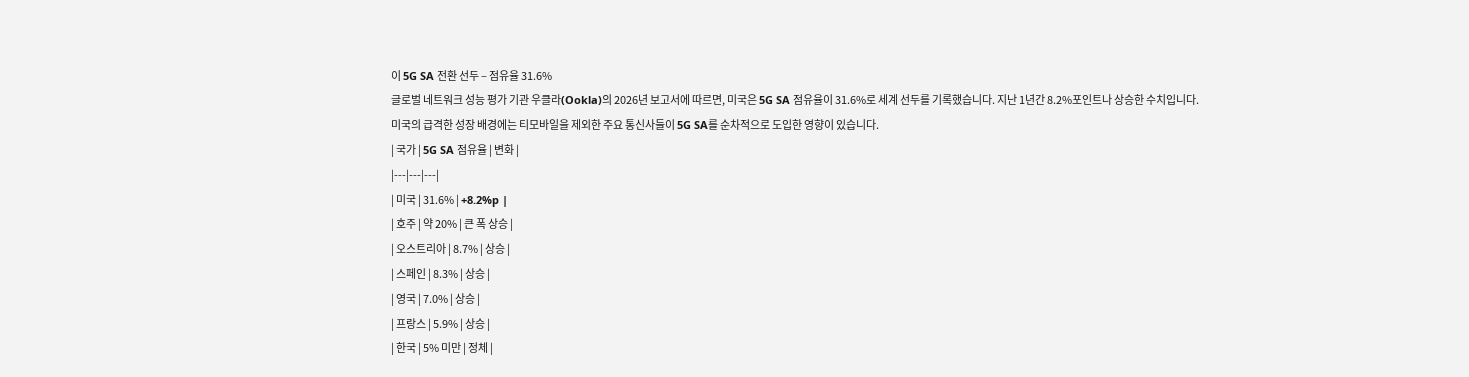이 5G SA 전환 선두 – 점유율 31.6%
글로벌 네트워크 성능 평가 기관 우클라(Ookla)의 2026년 보고서에 따르면, 미국은 5G SA 점유율이 31.6%로 세계 선두를 기록했습니다. 지난 1년간 8.2%포인트나 상승한 수치입니다.
미국의 급격한 성장 배경에는 티모바일을 제외한 주요 통신사들이 5G SA를 순차적으로 도입한 영향이 있습니다.
| 국가 | 5G SA 점유율 | 변화 |
|---|---|---|
| 미국 | 31.6% | +8.2%p |
| 호주 | 약 20% | 큰 폭 상승 |
| 오스트리아 | 8.7% | 상승 |
| 스페인 | 8.3% | 상승 |
| 영국 | 7.0% | 상승 |
| 프랑스 | 5.9% | 상승 |
| 한국 | 5% 미만 | 정체 |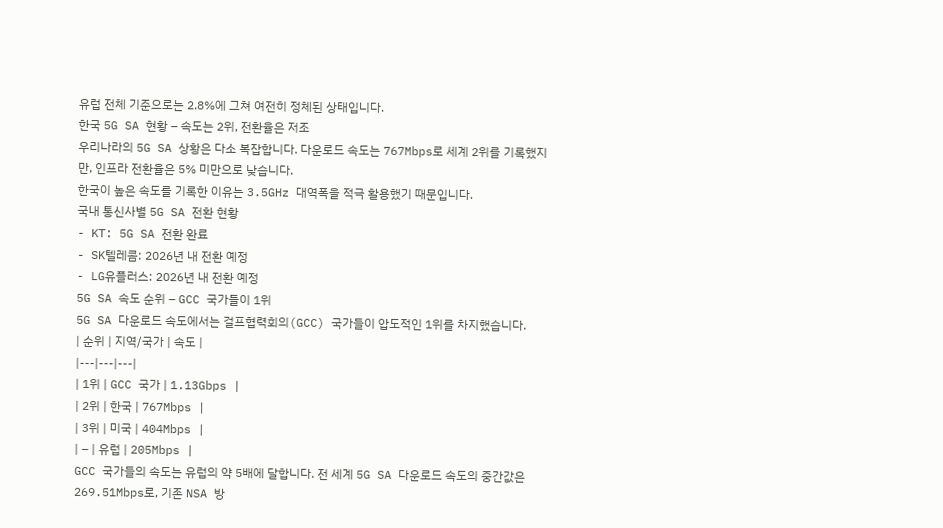유럽 전체 기준으로는 2.8%에 그쳐 여전히 정체된 상태입니다.
한국 5G SA 현황 – 속도는 2위, 전환율은 저조
우리나라의 5G SA 상황은 다소 복잡합니다. 다운로드 속도는 767Mbps로 세계 2위를 기록했지만, 인프라 전환율은 5% 미만으로 낮습니다.
한국이 높은 속도를 기록한 이유는 3.5GHz 대역폭을 적극 활용했기 때문입니다.
국내 통신사별 5G SA 전환 현황
- KT: 5G SA 전환 완료
- SK텔레콤: 2026년 내 전환 예정
- LG유플러스: 2026년 내 전환 예정
5G SA 속도 순위 – GCC 국가들이 1위
5G SA 다운로드 속도에서는 걸프협력회의(GCC) 국가들이 압도적인 1위를 차지했습니다.
| 순위 | 지역/국가 | 속도 |
|---|---|---|
| 1위 | GCC 국가 | 1.13Gbps |
| 2위 | 한국 | 767Mbps |
| 3위 | 미국 | 404Mbps |
| – | 유럽 | 205Mbps |
GCC 국가들의 속도는 유럽의 약 5배에 달합니다. 전 세계 5G SA 다운로드 속도의 중간값은 269.51Mbps로, 기존 NSA 방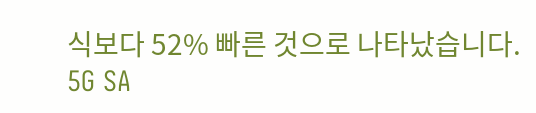식보다 52% 빠른 것으로 나타났습니다.
5G SA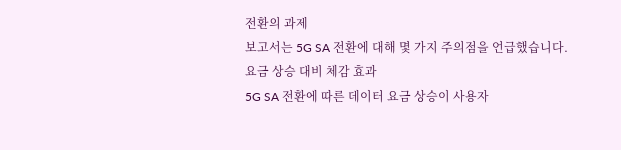전환의 과제
보고서는 5G SA 전환에 대해 몇 가지 주의점을 언급했습니다.
요금 상승 대비 체감 효과
5G SA 전환에 따른 데이터 요금 상승이 사용자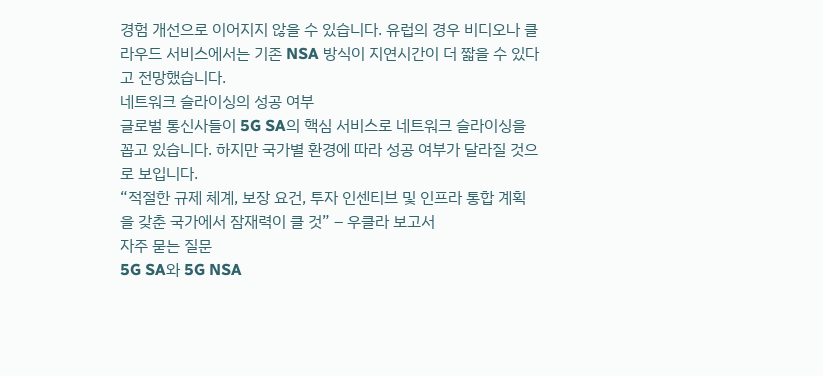경험 개선으로 이어지지 않을 수 있습니다. 유럽의 경우 비디오나 클라우드 서비스에서는 기존 NSA 방식이 지연시간이 더 짧을 수 있다고 전망했습니다.
네트워크 슬라이싱의 성공 여부
글로벌 통신사들이 5G SA의 핵심 서비스로 네트워크 슬라이싱을 꼽고 있습니다. 하지만 국가별 환경에 따라 성공 여부가 달라질 것으로 보입니다.
“적절한 규제 체계, 보장 요건, 투자 인센티브 및 인프라 통합 계획을 갖춘 국가에서 잠재력이 클 것” – 우클라 보고서
자주 묻는 질문
5G SA와 5G NSA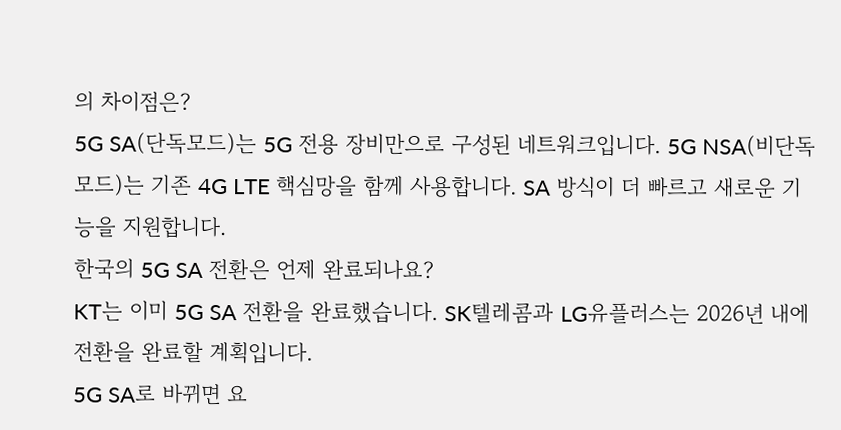의 차이점은?
5G SA(단독모드)는 5G 전용 장비만으로 구성된 네트워크입니다. 5G NSA(비단독모드)는 기존 4G LTE 핵심망을 함께 사용합니다. SA 방식이 더 빠르고 새로운 기능을 지원합니다.
한국의 5G SA 전환은 언제 완료되나요?
KT는 이미 5G SA 전환을 완료했습니다. SK텔레콤과 LG유플러스는 2026년 내에 전환을 완료할 계획입니다.
5G SA로 바뀌면 요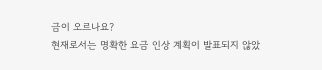금이 오르나요?
현재로서는 명확한 요금 인상 계획이 발표되지 않았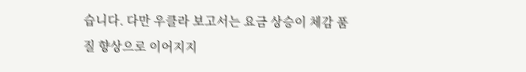습니다. 다만 우클라 보고서는 요금 상승이 체감 품질 향상으로 이어지지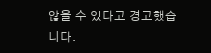않을 수 있다고 경고했습니다.